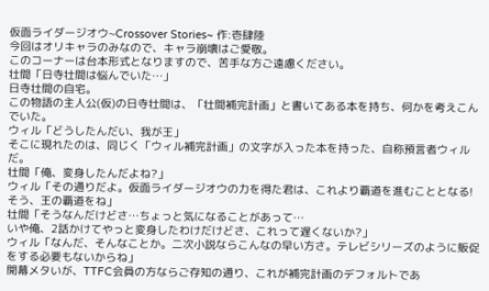仮面ライダージオウ~Crossover Stories~ 作:壱肆陸
今回はオリキャラのみなので、キャラ崩壊はご愛敬。
このコーナーは台本形式となりますので、苦手な方ご遠慮ください。
壮間「日寺壮間は悩んでいた…」
日寺壮間の自宅。
この物語の主人公(仮)の日寺壮間は、「壮間補完計画」と書いてある本を持ち、何かを考えこんでいた。
ウィル「どうしたんだい、我が王」
そこに現れたのは、同じく「ウィル補完計画」の文字が入った本を持った、自称預言者ウィルだ。
壮間「俺、変身したんだよね?」
ウィル「その通りだよ。仮面ライダージオウの力を得た君は、これより覇道を進むこととなる!そう、王の覇道をね」
壮間「そうなんだけどさ…ちょっと気になることがあって…
いや俺、2話かけてやっと変身したわけだけどさ、これって遅くないか?」
ウィル「なんだ、そんなことか。二次小説ならこんなの早い方さ。テレビシリーズのように販促をする必要もないからね」
開幕メタいが、TTFC会員の方ならご存知の通り、これが補完計画のデフォルトであ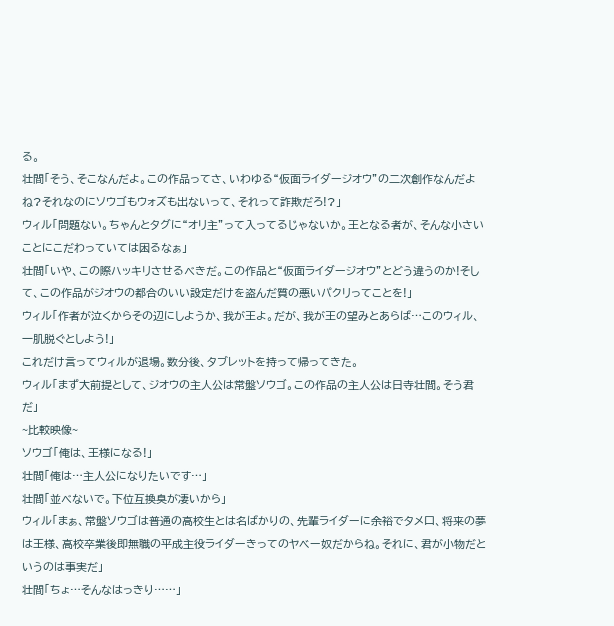る。
壮間「そう、そこなんだよ。この作品ってさ、いわゆる“仮面ライダージオウ”の二次創作なんだよね?それなのにソウゴもウォズも出ないって、それって詐欺だろ!?」
ウィル「問題ない。ちゃんとタグに“オリ主”って入ってるじゃないか。王となる者が、そんな小さいことにこだわっていては困るなぁ」
壮間「いや、この際ハッキリさせるべきだ。この作品と“仮面ライダージオウ”とどう違うのか!そして、この作品がジオウの都合のいい設定だけを盗んだ質の悪いパクリってことを!」
ウィル「作者が泣くからその辺にしようか、我が王よ。だが、我が王の望みとあらば…このウィル、一肌脱ぐとしよう!」
これだけ言ってウィルが退場。数分後、タブレットを持って帰ってきた。
ウィル「まず大前提として、ジオウの主人公は常盤ソウゴ。この作品の主人公は日寺壮間。そう君だ」
~比較映像~
ソウゴ「俺は、王様になる!」
壮間「俺は…主人公になりたいです…」
壮間「並べないで。下位互換臭が凄いから」
ウィル「まぁ、常盤ソウゴは普通の高校生とは名ばかりの、先輩ライダーに余裕でタメ口、将来の夢は王様、高校卒業後即無職の平成主役ライダーきってのヤベー奴だからね。それに、君が小物だというのは事実だ」
壮間「ちょ…そんなはっきり……」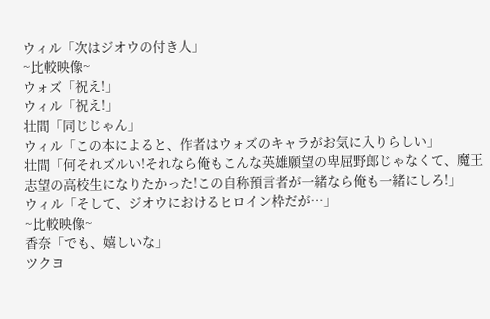ウィル「次はジオウの付き人」
~比較映像~
ウォズ「祝え!」
ウィル「祝え!」
壮間「同じじゃん」
ウィル「この本によると、作者はウォズのキャラがお気に入りらしい」
壮間「何それズルい!それなら俺もこんな英雄願望の卑屈野郎じゃなくて、魔王志望の高校生になりたかった!この自称預言者が一緒なら俺も一緒にしろ!」
ウィル「そして、ジオウにおけるヒロイン枠だが…」
~比較映像~
香奈「でも、嬉しいな」
ツクヨ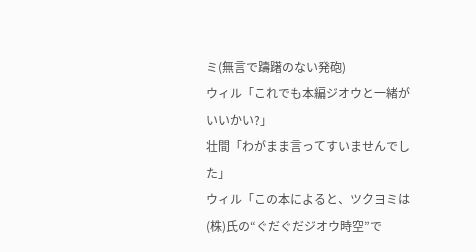ミ(無言で躊躇のない発砲)
ウィル「これでも本編ジオウと一緒がいいかい?」
壮間「わがまま言ってすいませんでした」
ウィル「この本によると、ツクヨミは(株)氏の“ぐだぐだジオウ時空”で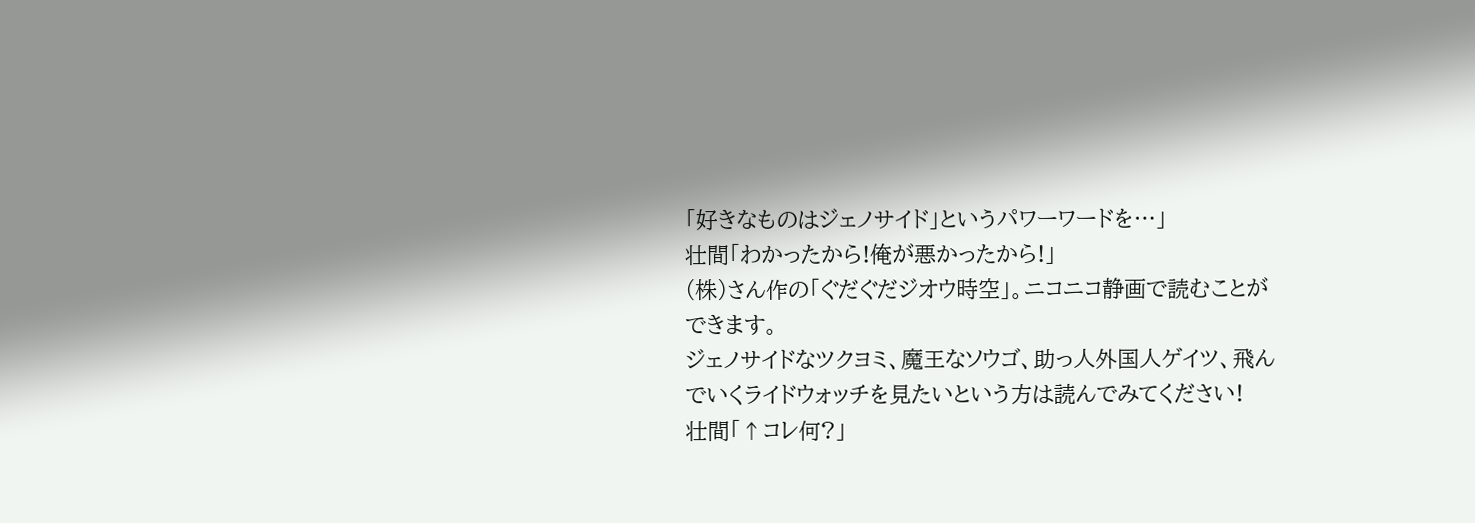「好きなものはジェノサイド」というパワーワードを…」
壮間「わかったから!俺が悪かったから!」
(株)さん作の「ぐだぐだジオウ時空」。ニコニコ静画で読むことができます。
ジェノサイドなツクヨミ、魔王なソウゴ、助っ人外国人ゲイツ、飛んでいくライドウォッチを見たいという方は読んでみてください!
壮間「↑コレ何?」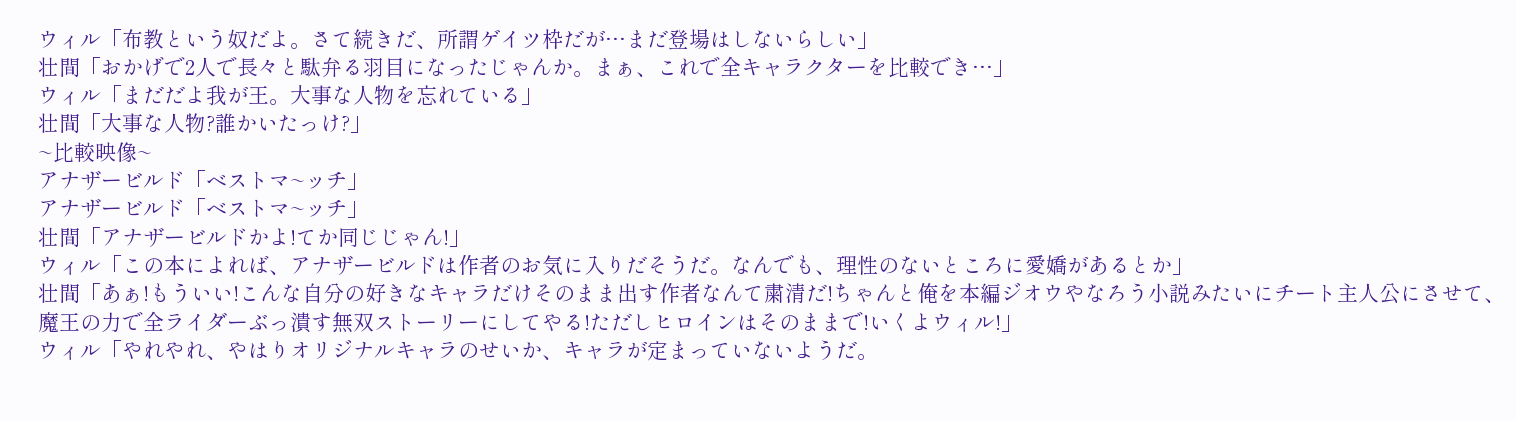ウィル「布教という奴だよ。さて続きだ、所謂ゲイツ枠だが…まだ登場はしないらしい」
壮間「おかげで2人で長々と駄弁る羽目になったじゃんか。まぁ、これで全キャラクターを比較でき…」
ウィル「まだだよ我が王。大事な人物を忘れている」
壮間「大事な人物?誰かいたっけ?」
~比較映像~
アナザービルド「ベストマ~ッチ」
アナザービルド「ベストマ~ッチ」
壮間「アナザービルドかよ!てか同じじゃん!」
ウィル「この本によれば、アナザービルドは作者のお気に入りだそうだ。なんでも、理性のないところに愛嬌があるとか」
壮間「あぁ!もういい!こんな自分の好きなキャラだけそのまま出す作者なんて粛清だ!ちゃんと俺を本編ジオウやなろう小説みたいにチート主人公にさせて、魔王の力で全ライダーぶっ潰す無双ストーリーにしてやる!ただしヒロインはそのままで!いくよウィル!」
ウィル「やれやれ、やはりオリジナルキャラのせいか、キャラが定まっていないようだ。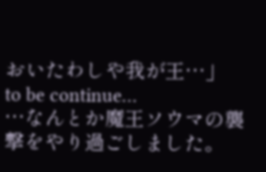おいたわしや我が王…」
to be continue…
…なんとか魔王ソウマの襲撃をやり過ごしました。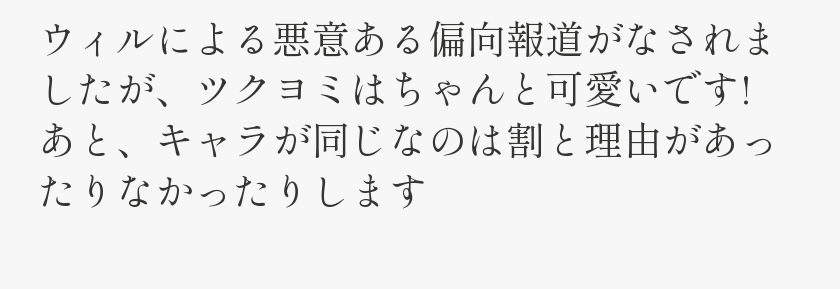ウィルによる悪意ある偏向報道がなされましたが、ツクヨミはちゃんと可愛いです!
あと、キャラが同じなのは割と理由があったりなかったりします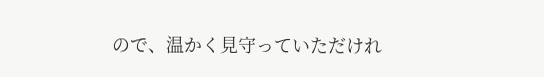ので、温かく見守っていただけれ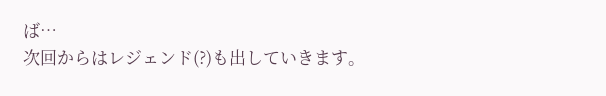ば…
次回からはレジェンド(?)も出していきます。